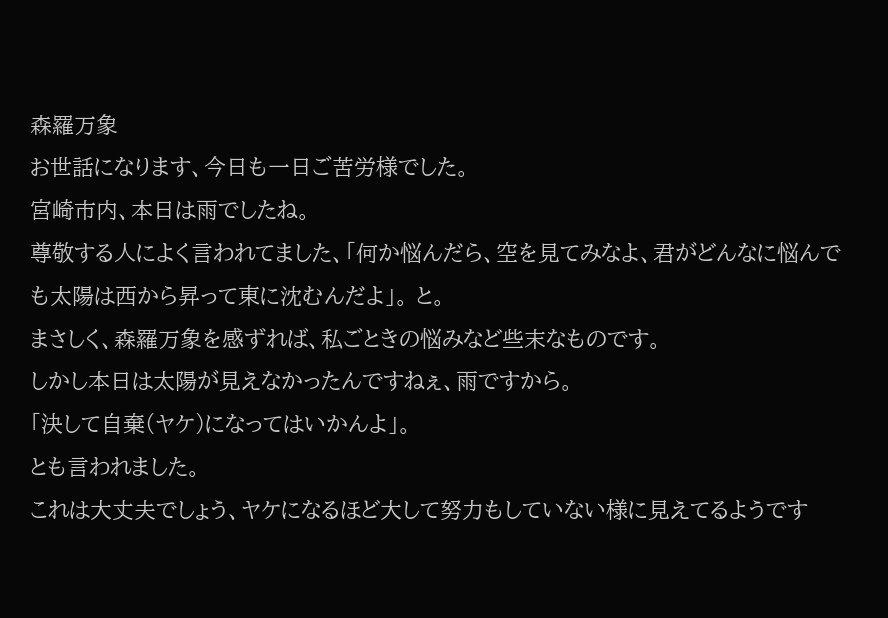森羅万象
お世話になります、今日も一日ご苦労様でした。
宮崎市内、本日は雨でしたね。
尊敬する人によく言われてました、「何か悩んだら、空を見てみなよ、君がどんなに悩んでも太陽は西から昇って東に沈むんだよ」。 と。
まさしく、森羅万象を感ずれば、私ごときの悩みなど些末なものです。
しかし本日は太陽が見えなかったんですねぇ、雨ですから。
「決して自棄(ヤケ)になってはいかんよ」。
とも言われました。
これは大丈夫でしょう、ヤケになるほど大して努力もしていない様に見えてるようです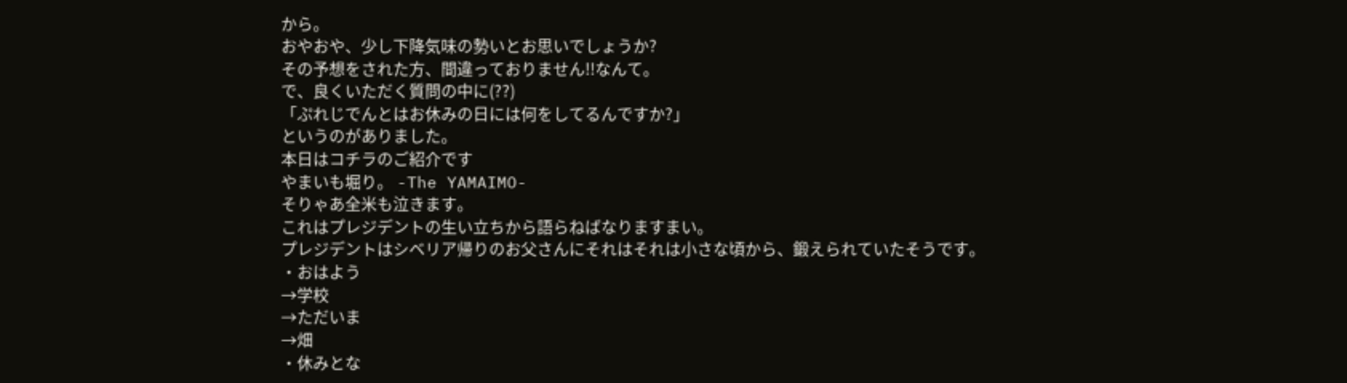から。
おやおや、少し下降気味の勢いとお思いでしょうか?
その予想をされた方、間違っておりません!!なんて。
で、良くいただく質問の中に(??)
「ぷれじでんとはお休みの日には何をしてるんですか?」
というのがありました。
本日はコチラのご紹介です
やまいも堀り。 -The YAMAIMO-
そりゃあ全米も泣きます。
これはプレジデントの生い立ちから語らねばなりますまい。
プレジデントはシベリア帰りのお父さんにそれはそれは小さな頃から、鍛えられていたそうです。
・おはよう
→学校
→ただいま
→畑
・休みとな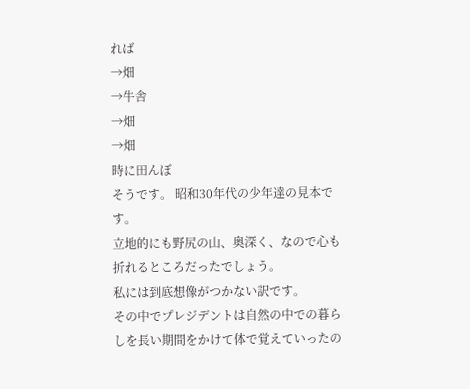れば
→畑
→牛舎
→畑
→畑
時に田んぼ
そうです。 昭和30年代の少年達の見本です。
立地的にも野尻の山、奥深く、なので心も折れるところだったでしょう。
私には到底想像がつかない訳です。
その中でプレジデントは自然の中での暮らしを長い期間をかけて体で覚えていったの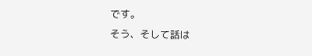です。
そう、そして話は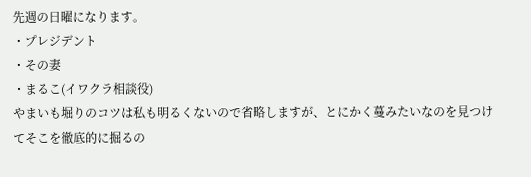先週の日曜になります。
・プレジデント
・その妻
・まるこ(イワクラ相談役)
やまいも堀りのコツは私も明るくないので省略しますが、とにかく蔓みたいなのを見つけてそこを徹底的に掘るの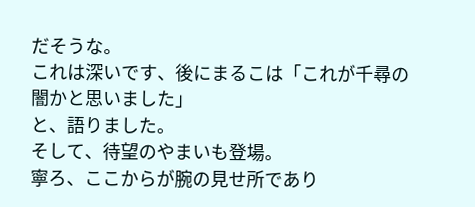だそうな。
これは深いです、後にまるこは「これが千尋の闇かと思いました」
と、語りました。
そして、待望のやまいも登場。
寧ろ、ここからが腕の見せ所であり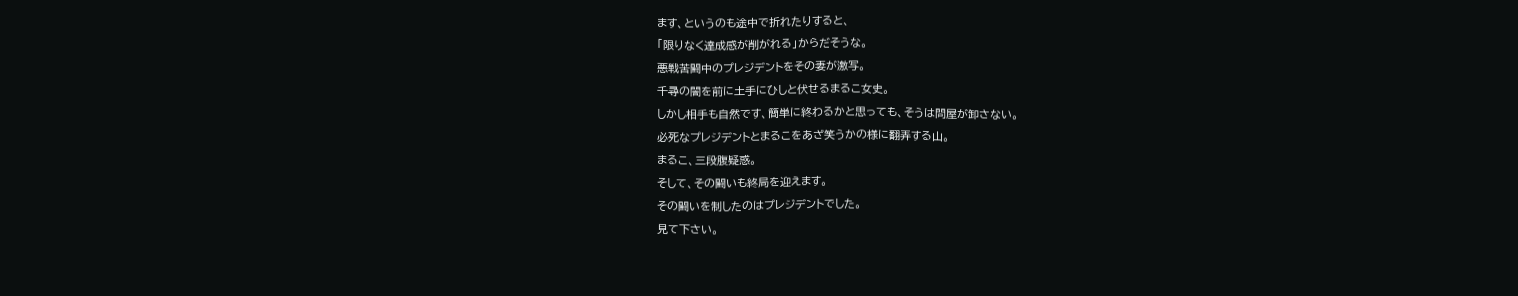ます、というのも途中で折れたりすると、
「限りなく達成感が削がれる」からだそうな。
悪戦苦闘中のプレジデントをその妻が激写。
千尋の闇を前に土手にひしと伏せるまるこ女史。
しかし相手も自然です、簡単に終わるかと思っても、そうは問屋が卸さない。
必死なプレジデントとまるこをあざ笑うかの様に翻弄する山。
まるこ、三段腹疑惑。
そして、その闘いも終局を迎えます。
その闘いを制したのはプレジデントでした。
見て下さい。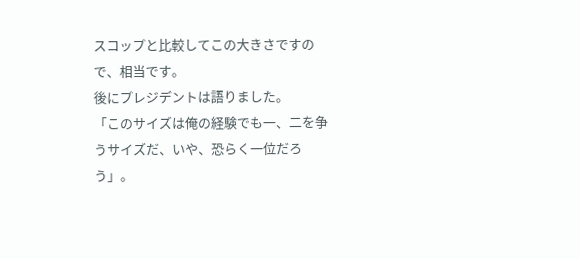スコップと比較してこの大きさですので、相当です。
後にプレジデントは語りました。
「このサイズは俺の経験でも一、二を争うサイズだ、いや、恐らく一位だろう」。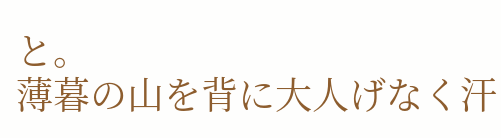と。
薄暮の山を背に大人げなく汗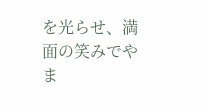を光らせ、満面の笑みでやま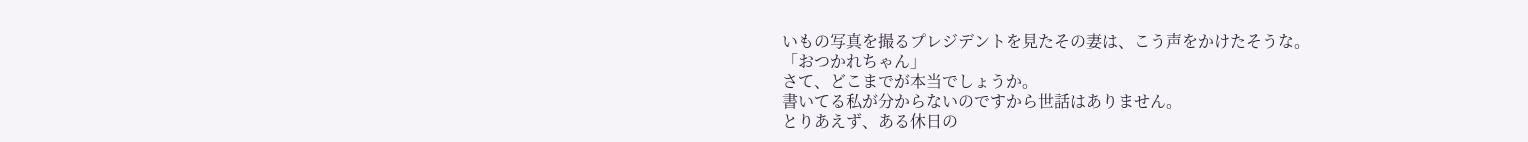いもの写真を撮るプレジデントを見たその妻は、こう声をかけたそうな。
「おつかれちゃん」
さて、どこまでが本当でしょうか。
書いてる私が分からないのですから世話はありません。
とりあえず、ある休日の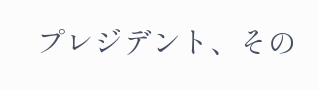プレジデント、その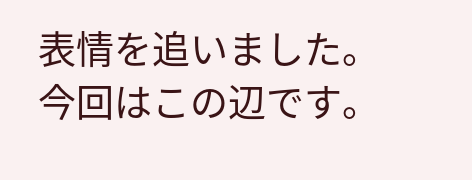表情を追いました。
今回はこの辺です。